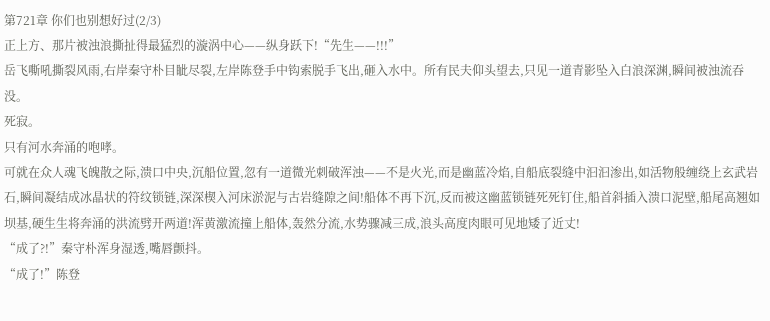第721章 你们也别想好过(2/3)
正上方、那片被浊浪撕扯得最猛烈的漩涡中心——纵身跃下!“先生——!!!”
岳飞嘶吼撕裂风雨,右岸秦守朴目眦尽裂,左岸陈登手中钩索脱手飞出,砸入水中。所有民夫仰头望去,只见一道青影坠入白浪深渊,瞬间被浊流吞没。
死寂。
只有河水奔涌的咆哮。
可就在众人魂飞魄散之际,溃口中央,沉船位置,忽有一道微光刺破浑浊——不是火光,而是幽蓝冷焰,自船底裂缝中汩汩渗出,如活物般缠绕上玄武岩石,瞬间凝结成冰晶状的符纹锁链,深深楔入河床淤泥与古岩缝隙之间!船体不再下沉,反而被这幽蓝锁链死死钉住,船首斜插入溃口泥壁,船尾高翘如坝基,硬生生将奔涌的洪流劈开两道!浑黄激流撞上船体,轰然分流,水势骤减三成,浪头高度肉眼可见地矮了近丈!
“成了?!”秦守朴浑身湿透,嘴唇颤抖。
“成了!”陈登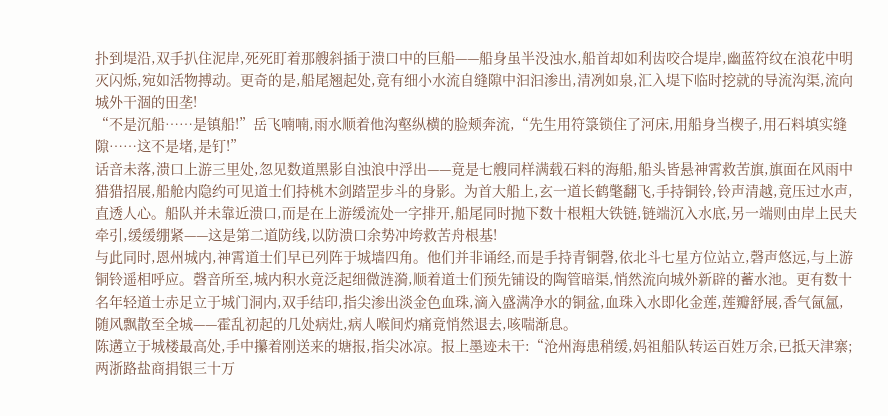扑到堤沿,双手扒住泥岸,死死盯着那艘斜插于溃口中的巨船——船身虽半没浊水,船首却如利齿咬合堤岸,幽蓝符纹在浪花中明灭闪烁,宛如活物搏动。更奇的是,船尾翘起处,竟有细小水流自缝隙中汩汩渗出,清冽如泉,汇入堤下临时挖就的导流沟渠,流向城外干涸的田垄!
“不是沉船……是镇船!”岳飞喃喃,雨水顺着他沟壑纵横的脸颊奔流,“先生用符箓锁住了河床,用船身当楔子,用石料填实缝隙……这不是堵,是钉!”
话音未落,溃口上游三里处,忽见数道黑影自浊浪中浮出——竟是七艘同样满载石料的海船,船头皆悬神霄救苦旗,旗面在风雨中猎猎招展,船舱内隐约可见道士们持桃木剑踏罡步斗的身影。为首大船上,玄一道长鹤氅翻飞,手持铜铃,铃声清越,竟压过水声,直透人心。船队并未靠近溃口,而是在上游缓流处一字排开,船尾同时抛下数十根粗大铁链,链端沉入水底,另一端则由岸上民夫牵引,缓缓绷紧——这是第二道防线,以防溃口余势冲垮救苦舟根基!
与此同时,恩州城内,神霄道士们早已列阵于城墙四角。他们并非诵经,而是手持青铜磬,依北斗七星方位站立,磬声悠远,与上游铜铃遥相呼应。磬音所至,城内积水竟泛起细微涟漪,顺着道士们预先铺设的陶管暗渠,悄然流向城外新辟的蓄水池。更有数十名年轻道士赤足立于城门洞内,双手结印,指尖渗出淡金色血珠,滴入盛满净水的铜盆,血珠入水即化金莲,莲瓣舒展,香气氤氲,随风飘散至全城——霍乱初起的几处病灶,病人喉间灼痛竟悄然退去,咳喘渐息。
陈遘立于城楼最高处,手中攥着刚送来的塘报,指尖冰凉。报上墨迹未干:“沧州海患稍缓,妈祖船队转运百姓万余,已抵天津寨;两浙路盐商捐银三十万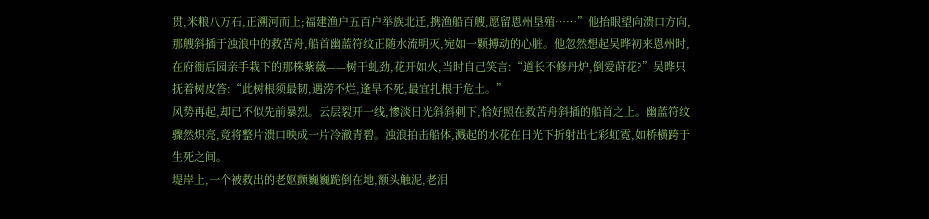贯,米粮八万石,正溯河而上;福建渔户五百户举族北迁,携渔船百艘,愿留恩州垦殖……”他抬眼望向溃口方向,那艘斜插于浊浪中的救苦舟,船首幽蓝符纹正随水流明灭,宛如一颗搏动的心脏。他忽然想起吴晔初来恩州时,在府衙后园亲手栽下的那株紫薇——树干虬劲,花开如火,当时自己笑言:“道长不修丹炉,倒爱莳花?”吴晔只抚着树皮答:“此树根须最韧,遇涝不烂,逢旱不死,最宜扎根于危土。”
风势再起,却已不似先前暴烈。云层裂开一线,惨淡日光斜斜刺下,恰好照在救苦舟斜插的船首之上。幽蓝符纹骤然炽亮,竟将整片溃口映成一片冷澈青碧。浊浪拍击船体,溅起的水花在日光下折射出七彩虹霓,如桥横跨于生死之间。
堤岸上,一个被救出的老妪颤巍巍跪倒在地,额头触泥,老泪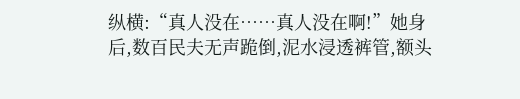纵横:“真人没在……真人没在啊!”她身后,数百民夫无声跪倒,泥水浸透裤管,额头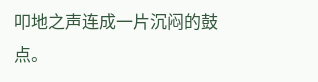叩地之声连成一片沉闷的鼓点。